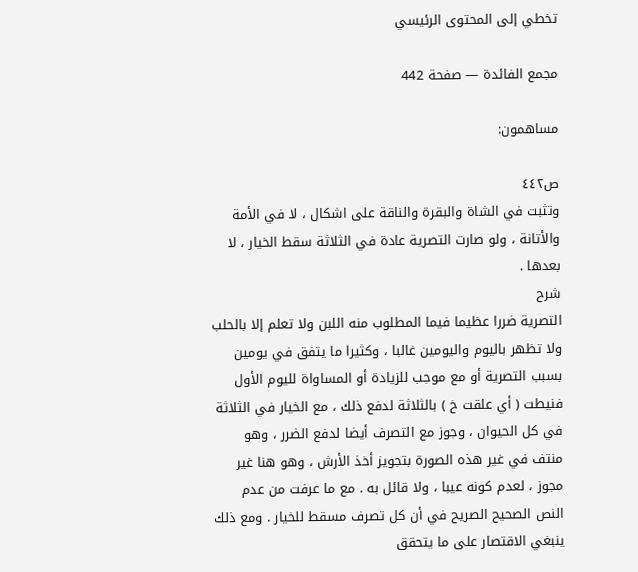تخطي إلى المحتوى الرئيسي

مجمع الفائدة — صفحة 442

مساهمون:

ص٤٤٢
وتثبت في الشاة والبقرة والناقة على اشكال ، لا في الأمة والأتانة ، ولو صارت التصرية عادة في الثلاثة سقط الخيار ، لا بعدها .
شرح
التصرية ضررا عظيما فيما المطلوب منه اللبن ولا تعلم إلا بالحلب ولا تظهر باليوم واليومين غالبا ، وكثيرا ما يتفق في يومين بسبب التصرية أو مع موجب للزيادة أو المساواة لليوم الأول فنيطت ( أي علقت خ ) بالثلاثة لدفع ذلك ، مع الخيار في الثلاثة في كل الحيوان ، وجوز مع التصرف أيضا لدفع الضرر ، وهو منتف في غير هذه الصورة بتجويز أخذ الأرش ، وهو هنا غير مجوز ، لعدم كونه عيبا ، ولا قائل به . مع ما عرفت من عدم النص الصحيح الصريح في أن كل تصرف مسقط للخيار . ومع ذلك ينبغي الاقتصار على ما يتحقق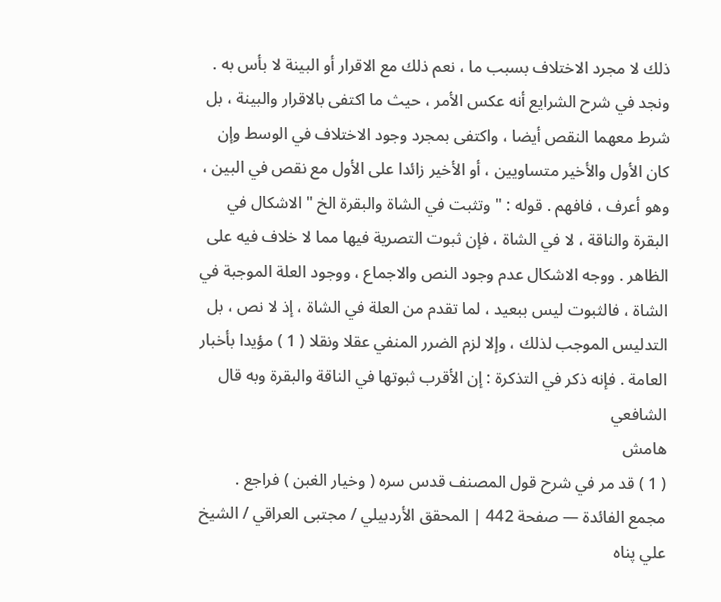ذلك لا مجرد الاختلاف بسبب ما ، نعم ذلك مع الاقرار أو البينة لا بأس به . ونجد في شرح الشرايع أنه عكس الأمر ، حيث ما اكتفى بالاقرار والبينة ، بل شرط معهما النقص أيضا ، واكتفى بمجرد وجود الاختلاف في الوسط وإن كان الأول والأخير متساويين ، أو الأخير زائدا على الأول مع نقص في البين ، وهو أعرف ، فافهم . قوله : " وتثبت في الشاة والبقرة الخ " الاشكال في البقرة والناقة ، لا في الشاة ، فإن ثبوت التصرية فيها مما لا خلاف فيه على الظاهر . ووجه الاشكال عدم وجود النص والاجماع ، ووجود العلة الموجبة في الشاة ، فالثبوت ليس ببعيد ، لما تقدم من العلة في الشاة ، إذ لا نص ، بل التدليس الموجب لذلك ، وإلا لزم الضرر المنفي عقلا ونقلا ( 1 ) مؤيدا بأخبار العامة . فإنه ذكر في التذكرة : إن الأقرب ثبوتها في الناقة والبقرة وبه قال الشافعي
هامش
( 1 ) قد مر في شرح قول المصنف قدس سره ( وخيار الغبن ) فراجع .
مجمع الفائدة — صفحة 442 | المحقق الأردبيلي / مجتبى العراقي / الشيخ علي پناه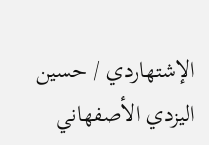الإشتهاردي / حسين اليزدي الأصفهاني